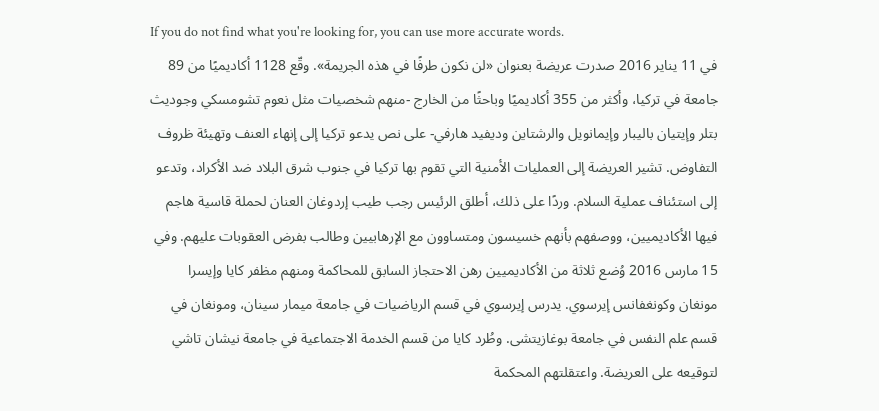If you do not find what you're looking for, you can use more accurate words.
في 11 يناير 2016 صدرت عريضة بعنوان «لن نكون طرفًا في هذه الجريمة». وقّع 1128 أكاديميًا من 89 جامعة في تركيا، وأكثر من 355 أكاديميًا وباحثًا من الخارج -منهم شخصيات مثل نعوم تشومسكي وجوديث بتلر وإيتيان باليبار وإيمانويل والرشتاين وديفيد هارفي- على نص يدعو تركيا إلى إنهاء العنف وتهيئة ظروف التفاوض. تشير العريضة إلى العمليات الأمنية التي تقوم بها تركيا في جنوب شرق البلاد ضد الأكراد، وتدعو إلى استئناف عملية السلام. وردًا على ذلك، أطلق الرئيس رجب طيب إردوغان العنان لحملة قاسية هاجم فيها الأكاديميين، ووصفهم بأنهم خسيسون ومتساوون مع الإرهابيين وطالب بفرض العقوبات عليهم. وفي 15 مارس 2016 وُضع ثلاثة من الأكاديميين رهن الاحتجاز السابق للمحاكمة ومنهم مظفر كايا وإيسرا مونغان وكونغفانس إيرسوي. يدرس إيرسوي في قسم الرياضيات في جامعة ميمار سينان، ومونغان في قسم علم النفس في جامعة بوغازيتشى. وطُرد كايا من قسم الخدمة الاجتماعية في جامعة نيشان تاشي لتوقيعه على العريضة. واعتقلتهم المحكمة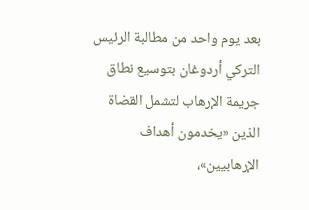بعد يوم واحد من مطالبة الرئيس التركي أردوغان بتوسيع نطاق جريمة الإرهاب لتشمل القضاة الذين «يخدمون أهداف الإرهابيين»،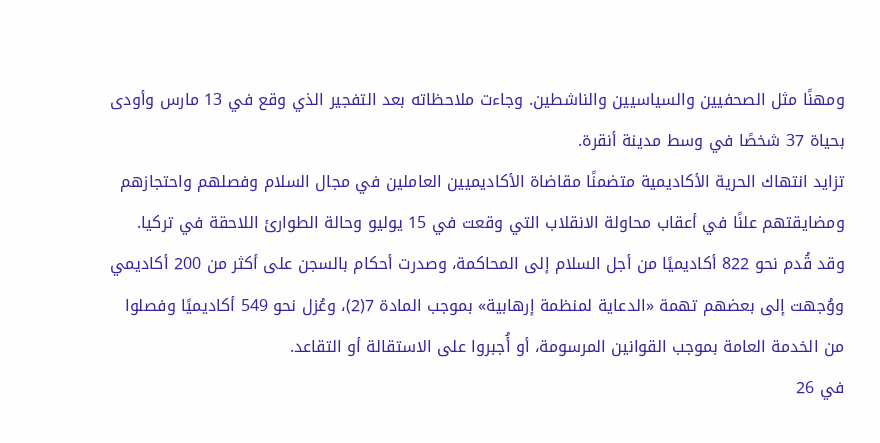ومهنًا مثل الصحفيين والسياسيين والناشطين. وجاءت ملاحظاته بعد التفجير الذي وقع في 13 مارس وأودى بحياة 37 شخصًا في وسط مدينة أنقرة.
تزايد انتهاك الحرية الأكاديمية متضمنًا مقاضاة الأكاديميين العاملين في مجال السلام وفصلهم واحتجازهم ومضايقتهم علنًا في أعقاب محاولة الانقلاب التي وقعت في 15 يوليو وحالة الطوارئ اللاحقة في تركيا. وقد قُدم نحو 822 أكاديميًا من أجل السلام إلى المحاكمة، وصدرت أحكام بالسجن على أكثر من 200 أكاديمي ووُجهت إلى بعضهم تهمة «الدعاية لمنظمة إرهابية» بموجب المادة 7(2)، وعُزل نحو 549 أكاديميًا وفصلوا من الخدمة العامة بموجب القوانين المرسومة، أو أُجبروا على الاستقالة أو التقاعد.
في 26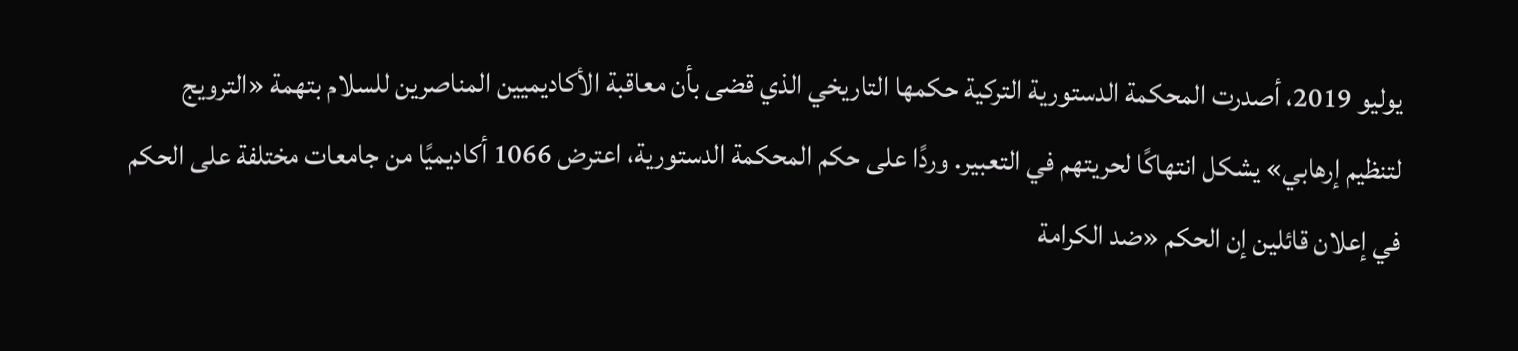يوليو 2019، أصدرت المحكمة الدستورية التركية حكمها التاريخي الذي قضى بأن معاقبة الأكاديميين المناصرين للسلام بتهمة «الترويج لتنظيم إرهابي» يشكل انتهاكًا لحريتهم في التعبير. وردًا على حكم المحكمة الدستورية، اعترض 1066 أكاديميًا من جامعات مختلفة على الحكم في إعلان قائلين إن الحكم «ضد الكرامة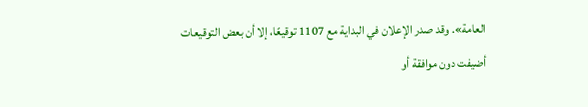العامة». وقد صدر الإعلان في البداية مع 1107 توقيعًا، إلا أن بعض التوقيعات أضيفت دون موافقة أو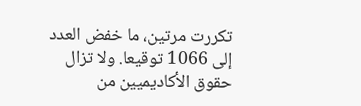تكررت مرتين، ما خفض العدد إلى 1066 توقيعا. ولا تزال حقوق الأكاديميين من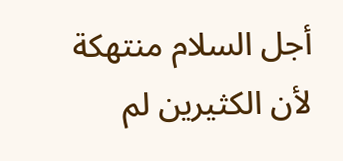أجل السلام منتهكة لأن الكثيرين لم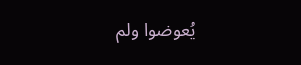يُعوضوا ولم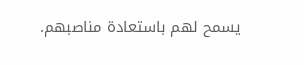يسمح لهم باستعادة مناصبهم.